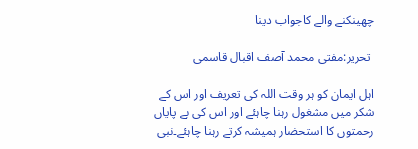چھینکنے والے کاجواب دینا

 تحریر:مفتی محمد آصف اقبال قاسمی

اہل ایمان کو ہر وقت اللہ کی تعریف اور اس کے شکر میں مشغول رہنا چاہئے اور اس کی بے پایاں رحمتوں کا استحضار ہمیشہ کرتے رہنا چاہئے۔نبی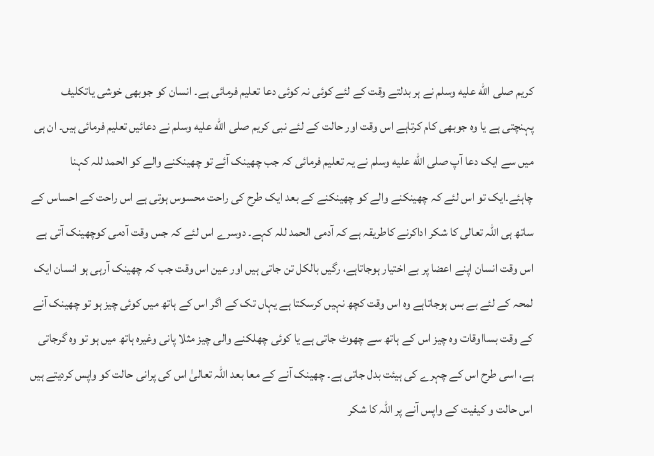کریم صلى الله عليه وسلم نے ہر بدلتے وقت کے لئے کوئی نہ کوئی دعا تعلیم فرمائی ہے۔ انسان کو جوبھی خوشی یاتکلیف پہنچتی ہے یا وہ جوبھی کام کرتاہے اس وقت اور حالت کے لئے نبی کریم صلى الله عليه وسلم نے دعائیں تعلیم فرمائی ہیں۔ ان ہی میں سے ایک دعا آپ صلى الله عليه وسلم نے یہ تعلیم فرمائی کہ جب چھینک آئے تو چھینکنے والے کو الحمد للہ کہنا چاہئے۔ایک تو اس لئے کہ چھینکنے والے کو چھینکنے کے بعد ایک طرح کی راحت محسوس ہوتی ہے اس راحت کے احساس کے ساتھ ہی اللہ تعالی کا شکر اداکرنے کاطریقہ ہے کہ آدمی الحمد للہ کہے۔ دوسرے اس لئے کہ جس وقت آدمی کوچھینک آتی ہے اس وقت انسان اپنے اعضا پر بے اختیار ہوجاتاہے، رگیں بالکل تن جاتی ہیں اور عین اس وقت جب کہ چھینک آرہی ہو انسان ایک لمحہ کے لئے بے بس ہوجاتاہے وہ اس وقت کچھ نہیں کرسکتا ہے یہاں تک کے اگر اس کے ہاتھ میں کوئی چیز ہو تو چھینک آنے کے وقت بسااوقات وہ چیز اس کے ہاتھ سے چھوٹ جاتی ہے یا کوئی چھلکنے والی چیز مثلا پانی وغیرہ ہاتھ میں ہو تو وہ گرجاتی ہے، اسی طرح اس کے چہرے کی ہیئت بدل جاتی ہے۔ چھینک آنے کے معا بعد اللہ تعالیٰ اس کی پرانی حالت کو واپس کردیتے ہیں اس حالت و کیفیت کے واپس آنے پر اللہ کا شکر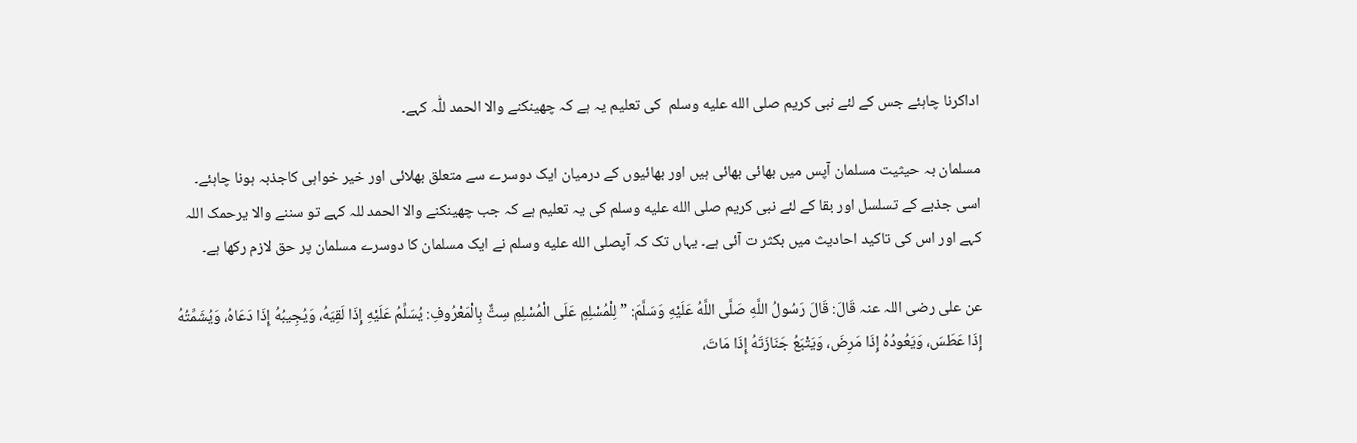اداکرنا چاہئے جس کے لئے نبی کریم صلى الله عليه وسلم  کی تعلیم یہ ہے کہ چھینکنے والا الحمد للّٰہ کہے۔

مسلمان بہ حیثیت مسلمان آپس میں بھائی بھائی ہیں اور بھائیوں کے درمیان ایک دوسرے سے متعلق بھلائی اور خیر خواہی کاجذبہ ہونا چاہئے۔ اسی جذبے کے تسلسل اور بقا کے لئے نبی کریم صلى الله عليه وسلم کی یہ تعلیم ہے کہ جب چھینکنے والا الحمد للہ کہے تو سننے والا یرحمک اللہ کہے اور اس کی تاکید احادیث میں بکثر ت آئی ہے۔ یہاں تک کہ آپصلى الله عليه وسلم نے ایک مسلمان کا دوسرے مسلمان پر حق لازم رکھا ہے۔

عن علی رضی اللہ عنہ قَالَ: قَالَ رَسُولُ اللَّهِ صَلَّى اللَّهُ عَلَيْهِ وَسَلَّمَ: ” لِلْمُسْلِمِ عَلَى الْمُسْلِمِ سِتٌّ بِالْمَعْرُوفِ: يُسَلِّمُ عَلَيْهِ إِذَا لَقِيَهُ، وَيُجِيبُهُ إِذَا دَعَاهُ، وَيُشَمِّتُهُ إِذَا عَطَسَ، وَيَعُودُهُ إِذَا مَرِضَ، وَيَتْبَعُ جَنَازَتَهُ إِذَا مَاتَ،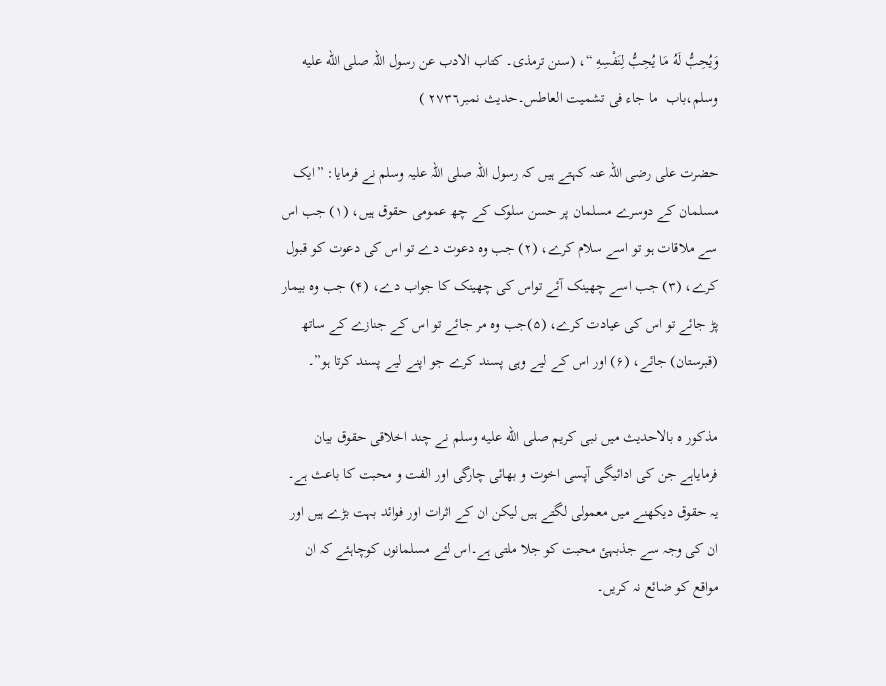وَيُحِبُّ لَهُ مَا يُحِبُّ لِنَفْسِهِ “، (سنن ترمذی۔ کتاب الادب عن رسول اللہ صلى الله عليه وسلم،باب  ما جاء فی تشمیت العاطس۔حدیث نمبر٢٧٣٦ )

حضرت علی رضی اللہ عنہ کہتے ہیں کہ رسول اللہ صلی اللہ علیہ وسلم نے فرمایا: ”ایک مسلمان کے دوسرے مسلمان پر حسن سلوک کے چھ عمومی حقوق ہیں، (۱) جب اس سے ملاقات ہو تو اسے سلام کرے، (۲) جب وہ دعوت دے تو اس کی دعوت کو قبول کرے، (۳) جب اسے چھینک آئے تواس کی چھینک کا جواب دے، (۴) جب وہ بیمار پڑ جائے تو اس کی عیادت کرے، (۵)جب وہ مر جائے تو اس کے جنازے کے ساتھ (قبرستان) جائے، (۶) اور اس کے لیے وہی پسند کرے جو اپنے لیے پسند کرتا ہو”۔

مذکور ہ بالاحدیث میں نبی کریم صلى الله عليه وسلم نے چند اخلاقی حقوق بیان فرمایاہے جن کی ادائیگی آپسی اخوت و بھائی چارگی اور الفت و محبت کا باعث ہے۔ یہ حقوق دیکھنے میں معمولی لگتے ہیں لیکن ان کے اثرات اور فوائد بہت بڑے ہیں اور ان کی وجہ سے جذبہئ محبت کو جلا ملتی ہے۔اس لئے مسلمانوں کوچاہئے کہ ان مواقع کو ضائع نہ کریں۔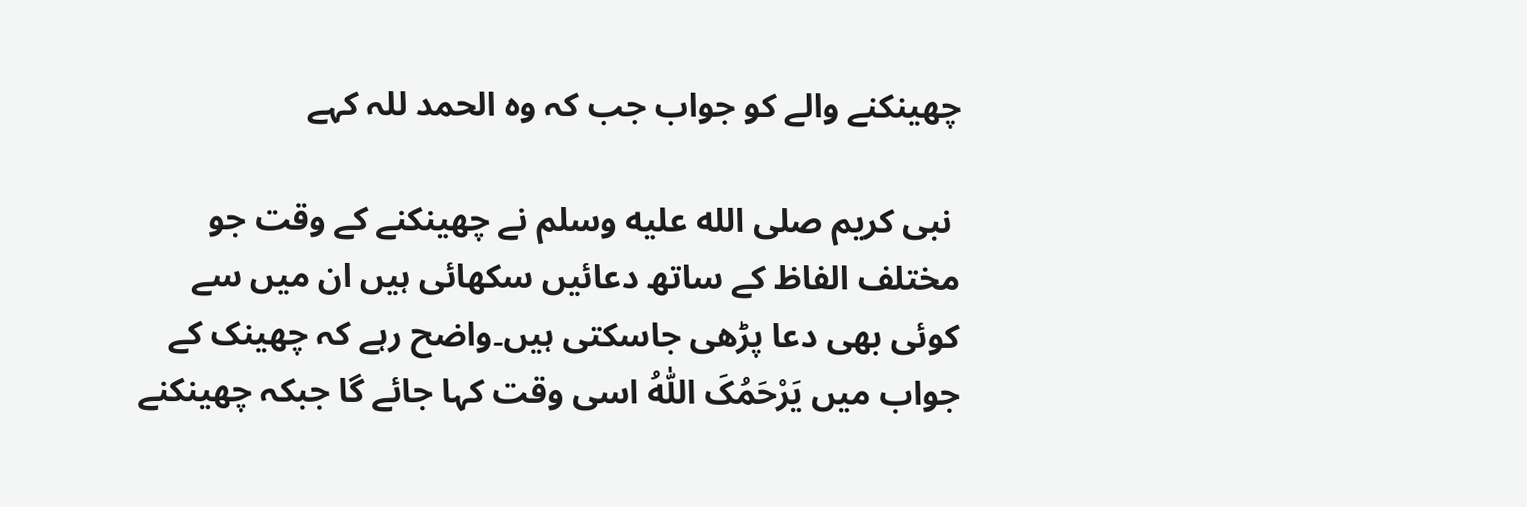چھینکنے والے کو جواب جب کہ وہ الحمد للہ کہے

 نبی کریم صلى الله عليه وسلم نے چھینکنے کے وقت جو مختلف الفاظ کے ساتھ دعائیں سکھائی ہیں ان میں سے کوئی بھی دعا پڑھی جاسکتی ہیں۔واضح رہے کہ چھینک کے جواب میں یَرْحَمُکَ اللّٰہُ اسی وقت کہا جائے گا جبکہ چھینکنے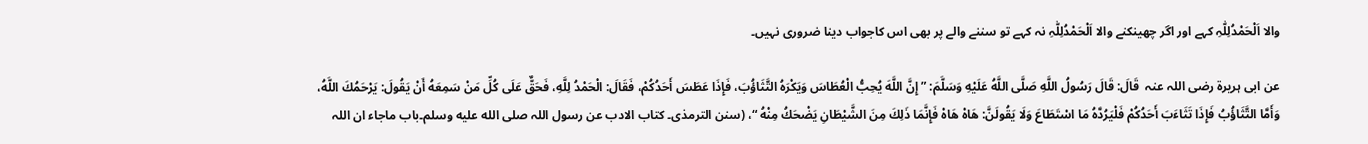والا اَلْحَمْدُلِلّٰہِ کہے اور اگر چھینکنے والا اَلْحَمْدُلِلّٰہِ نہ کہے تو سننے والے پر بھی اس کاجواب دینا ضروری نہیں۔

عن ابی ہریرۃ رضی اللہ عنہ  قَالَ: قَالَ رَسُولُ اللَّهِ صَلَّى اللَّهُ عَلَيْهِ وَسَلَّمَ: ” إِنَّ اللَّهَ يُحِبُّ الْعُطَاسَ وَيَكْرَهُ التَّثَاؤُبَ، فَإِذَا عَطَسَ أَحَدُكُمْ، فَقَالَ: الْحَمْدُ لِلَّهِ، فَحَقٌّ عَلَى كُلِّ مَنْ سَمِعَهُ أَنْ يَقُولَ: يَرْحَمُكَ اللَّهُ، وَأَمَّا التَّثَاؤُبُ فَإِذَا تَثَاءَبَ أَحَدُكُمْ فَلْيَرُدَّهُ مَا اسْتَطَاعَ وَلَا يَقُولَنَّ: هَاهْ هَاهْ فَإِنَّمَا ذَلِكَ مِنَ الشَّيْطَانِ يَضْحَكُ مِنْهُ “، (سنن الترمذی۔ کتاب الادب عن رسول اللہ صلى الله عليه وسلم۔باب ماجاء ان اللہ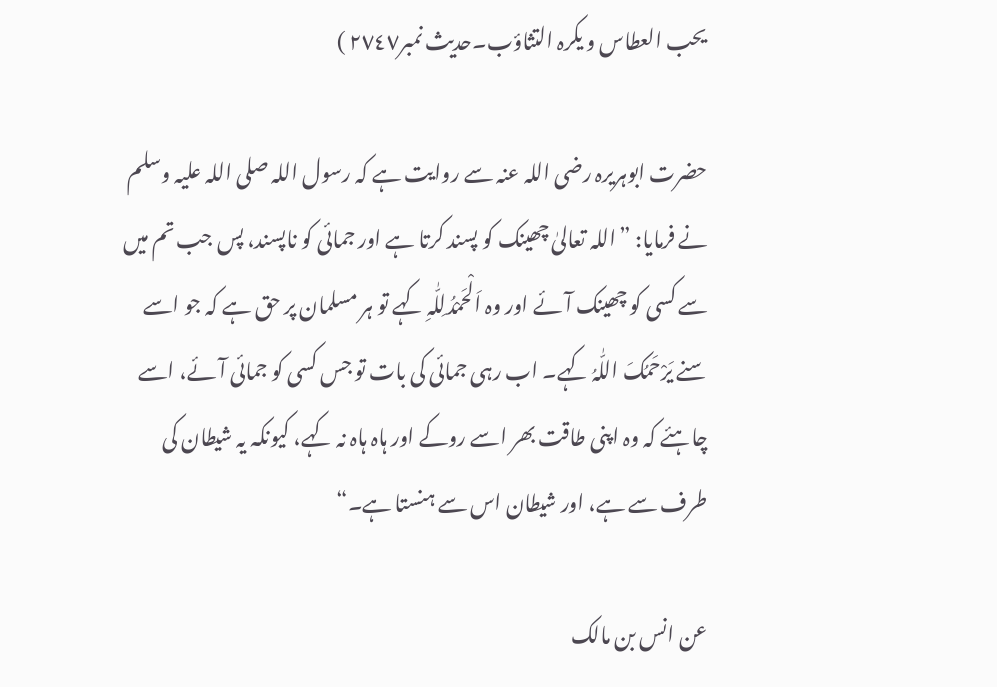یحب العطاس و یکرہ التثاؤب۔حدیث نمبر٢٧٤٧ )

حضرت ابوہریرہ رضی اللہ عنہ سے روایت ہے کہ رسول اللہ صلی اللہ علیہ وسلم نے فرمایا: ”اللہ تعالیٰ چھینک کو پسند کرتا ہے اور جمائی کو ناپسند، پس جب تم میں سے کسی کو چھینک آئے اور وہ اَلْحَمْدُلِلّٰہِ کہے تو ہر مسلمان پر حق ہے کہ جو اسے سنے یَرْحَمُکَ اللّٰہُ کہے۔ اب رہی جمائی کی بات تو جس کسی کو جمائی آئے، اسے چاہئے کہ وہ اپنی طاقت بھر اسے روکے اور ہاہ ہاہ نہ کہے، کیونکہ یہ شیطان کی طرف سے ہے، اور شیطان اس سے ہنستا ہے۔“

عن انس بن مالک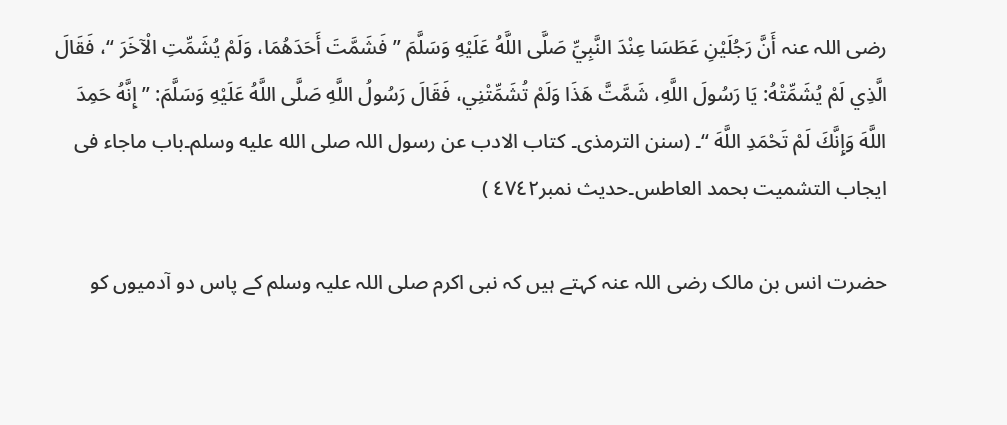رضی اللہ عنہ أَنَّ رَجُلَيْنِ عَطَسَا عِنْدَ النَّبِيِّ صَلَّى اللَّهُ عَلَيْهِ وَسَلَّمَ ” فَشَمَّتَ أَحَدَهُمَا، وَلَمْ يُشَمِّتِ الْآخَرَ “، فَقَالَ الَّذِي لَمْ يُشَمِّتْهُ: يَا رَسُولَ اللَّهِ، شَمَّتَّ هَذَا وَلَمْ تُشَمِّتْنِي، فَقَالَ رَسُولُ اللَّهِ صَلَّى اللَّهُ عَلَيْهِ وَسَلَّمَ: ” إِنَّهُ حَمِدَ اللَّهَ وَإِنَّكَ لَمْ تَحْمَدِ اللَّهَ “۔ (سنن الترمذی۔ کتاب الادب عن رسول اللہ صلى الله عليه وسلم۔باب ماجاء فی ایجاب التشمیت بحمد العاطس۔حدیث نمبر٤٧٤٢ )

حضرت انس بن مالک رضی اللہ عنہ کہتے ہیں کہ نبی اکرم صلی اللہ علیہ وسلم کے پاس دو آدمیوں کو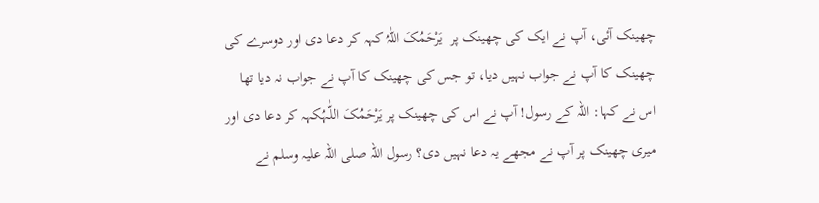چھینک آئی، آپ نے ایک کی چھینک پر  یَرْحَمُکَ اللّٰہُ کہہ کر دعا دی اور دوسرے کی چھینک کا آپ نے جواب نہیں دیا، تو جس کی چھینک کا آپ نے جواب نہ دیا تھا اس نے کہا: اللہ کے رسول! آپ نے اس کی چھینک پر یَرْحَمُکَ اللّٰہُکہہ کر دعا دی اور میری چھینک پر آپ نے مجھے یہ دعا نہیں دی؟ رسول اللہ صلی اللہ علیہ وسلم نے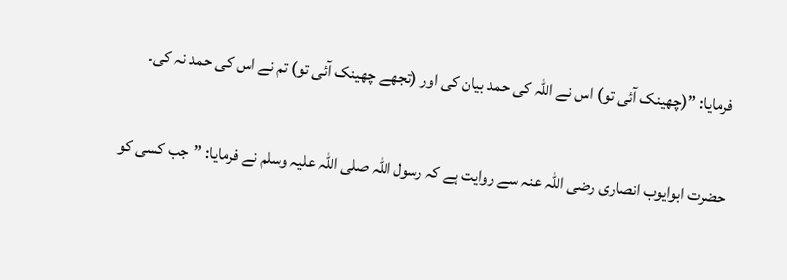فرمایا: ”(چھینک آئی تو) اس نے اللہ کی حمد بیان کی اور (تجھے چھینک آئی تو) تم نے اس کی حمد نہ کی۔

حضرت ابوایوب انصاری رضی اللہ عنہ سے روایت ہے کہ رسول اللہ صلی اللہ علیہ وسلم نے فرمایا: ”جب کسی کو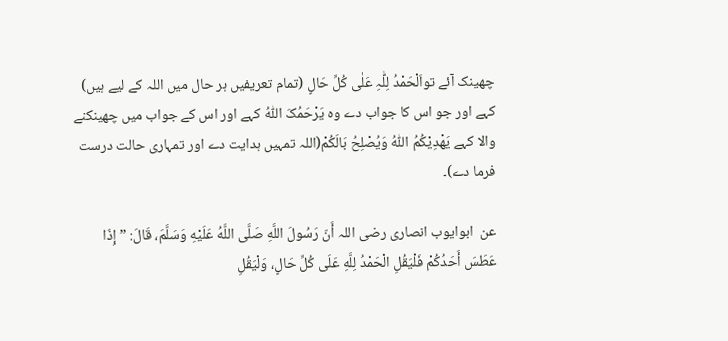چھینک آئے تواَلْحَمْدُ لِلّٰہِ عَلٰی کُلِّ حَالٍ (تمام تعریفیں ہر حال میں اللہ کے لیے ہیں) کہے اور جو اس کا جواب دے وہ یَرْحَمُکَ اللّٰہُ کہے اور اس کے جواب میں چھینکنے والا کہے یَھْدِیْکُمُ اللّٰہُ وَیُصْلِحُ بَالَکُمْ(اللہ تمہیں ہدایت دے اور تمہاری حالت درست فرما دے)۔

عن  ابوایوب انصاری رضی اللہ أَنّ رَسُولَ اللَّهِ صَلَّى اللَّهُ عَلَيْهِ وَسَلَّمَ، قَالَ: ” إِذَا عَطَسَ أَحَدُكُمْ فَلْيَقُلِ الْحَمْدُ لِلَّهِ عَلَى كُلِّ حَالٍ، وَلْيَقُلِ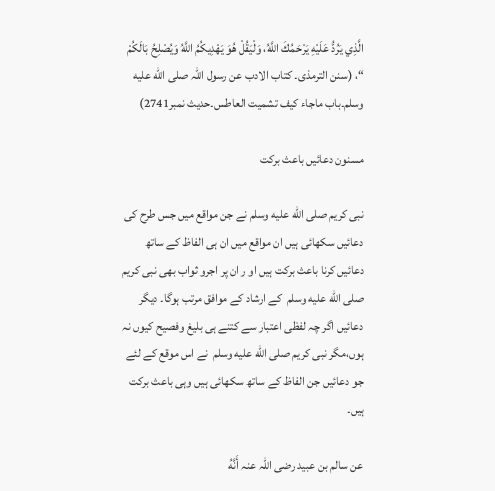الَّذِي يَرُدُّ عَلَيْهِ يَرْحَمُكَ اللَّهُ، وَلْيَقُلْ هُوَ يَهْدِيكُمُ اللَّهُ وَيُصْلِحُ بَالَكُمْ “، (سنن الترمذی۔ کتاب الادب عن رسول اللہ صلى الله عليه وسلم۔باب ماجاء کیف تشمیت العاطس۔حدیث نمبر2741)

مسنون دعائیں باعث برکت

نبی کریم صلى الله عليه وسلم نے جن مواقع میں جس طرح کی دعائیں سکھائی ہیں ان مواقع میں ان ہی الفاظ کے ساتھ دعائیں کرنا باعث برکت ہیں او ر ان پر اجرو ثواب بھی نبی کریم صلى الله عليه وسلم  کے ارشاد کے موافق مرتب ہوگا۔ دیگر دعائیں اگر چہ لفظی اعتبار سے کتنے ہی بلیغ وفصیح کیوں نہ ہوں،مگر نبی کریم صلى الله عليه وسلم  نے اس موقع کے لئے جو دعائیں جن الفاظ کے ساتھ سکھائی ہیں وہی باعث برکت ہیں۔

عن سالم بن عبید رضی اللہ عنہ أَنَّهُ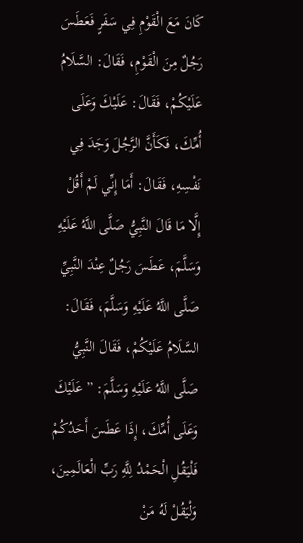كَانَ مَعَ الْقَوْمِ فِي سَفَرٍ فَعَطَسَ رَجُلٌ مِنَ الْقَوْمِ، فَقَالَ: السَّلَامُ عَلَيْكُمْ، فَقَالَ: عَلَيْكَ وَعَلَى أُمِّكَ، فَكَأَنَّ الرَّجُلَ وَجَدَ فِي نَفْسِهِ، فَقَالَ: أَمَا إِنِّي لَمْ أَقُلْ إِلَّا مَا قَالَ النَّبِيُّ صَلَّى اللَّهُ عَلَيْهِ وَسَلَّمَ، عَطَسَ رَجُلٌ عِنْدَ النَّبِيِّ صَلَّى اللَّهُ عَلَيْهِ وَسَلَّمَ، فَقَالَ: السَّلَامُ عَلَيْكُمْ، فَقَالَ النَّبِيُّ صَلَّى اللَّهُ عَلَيْهِ وَسَلَّمَ: ” عَلَيْكَ وَعَلَى أُمِّكَ، إِذَا عَطَسَ أَحَدُكُمْ فَلْيَقُلِ الْحَمْدُ لِلَّهِ رَبِّ الْعَالَمِينَ، وَلْيَقُلْ لَهُ مَنْ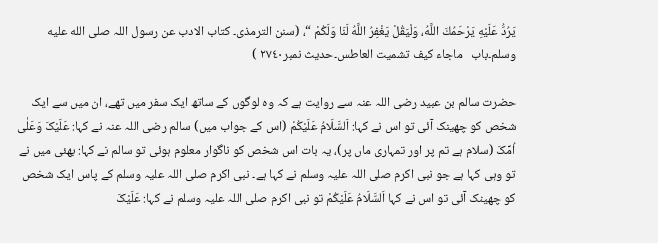يَرُدُّ عَلَيْهِ يَرْحَمُكَ اللَّهُ، وَلْيَقُلْ يَغْفِرُ اللَّهُ لَنَا وَلَكُمْ “، (سنن الترمذی۔ کتاب الادب عن رسول اللہ صلى الله عليه وسلم۔باب   ماجاء کیف تشمیت العاطس۔حدیث نمبر٢٧٤٠ )

حضرت سالم بن عبید رضی اللہ عنہ سے روایت ہے کہ وہ لوگوں کے ساتھ ایک سفر میں تھے، ان میں سے ایک شخص کو چھینک آئی تو اس نے کہا: اَلسَّلَامُ عَلَیْکُمْ (اس کے جواب میں) سالم رضی اللہ عنہ نے کہا: عَلَیْکَ وَعَلٰی اُمِّکَ (سلام ہے تم پر اور تمہاری ماں پر)، یہ بات اس شخص کو ناگوار معلوم ہوئی تو سالم نے کہا: بھئی میں نے تو وہی کہا ہے جو نبی اکرم صلی اللہ علیہ وسلم نے کہا ہے۔ نبی اکرم صلی اللہ علیہ وسلم کے پاس ایک شخص کو چھینک آئی تو اس نے کہا اَلسَّلَامُ عَلَیْکُمْ تو نبی اکرم صلی اللہ علیہ وسلم نے کہا: عَلَیْکَ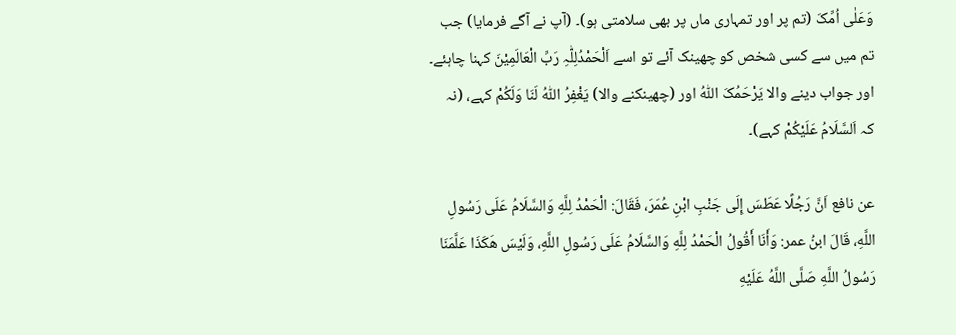وَعَلٰی اُمِّکَ (تم پر اور تمہاری ماں پر بھی سلامتی ہو)۔ (آپ نے آگے فرمایا) جب تم میں سے کسی شخص کو چھینک آئے تو اسے اَلْحَمْدُلِلّٰہِ رَبِّ الْعَالَمِیْنَ کہنا چاہئے۔ اور جواب دینے والا یَرْحَمُکَ اللّٰہُ اور (چھینکنے والا) یَغْفِرُ اللّٰہُ لَنَا وَلَکُمْ کہے، (نہ کہ اَلسَّلَامُ عَلَیْکُمْ کہے)۔

عن نافع اَنَّ رَجُلًا عَطَسَ إِلَى جَنْبِ ابْنِ عُمَرَ، فَقَالَ: الْحَمْدُ لِلَّهِ وَالسَّلَامُ عَلَى رَسُولِ اللَّهِ، قَالَ ابنُ عمر: وَأَنَا أَقُولُ الْحَمْدُ لِلَّهِ وَالسَّلَامُ عَلَى رَسُولِ اللَّهِ، وَلَيْسَ هَكَذَا عَلَّمَنَا رَسُولُ اللَّهِ صَلَّى اللَّهُ عَلَيْهِ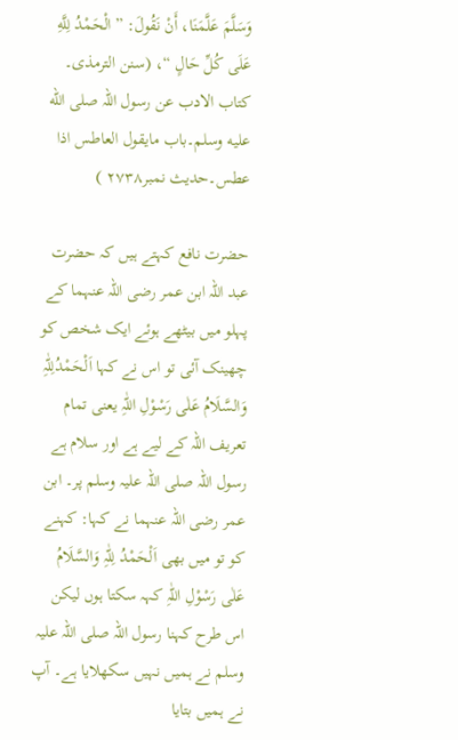وَسَلَّمَ عَلَّمَنَا، أَنْ نَقُولَ: ” الْحَمْدُ لِلَّهِ عَلَى كُلِّ حَالٍ “، (سنن الترمذی۔ کتاب الادب عن رسول اللہ صلى الله عليه وسلم۔باب مایقول العاطس اذا عطس۔حدیث نمبر٢٧٣٨ )

حضرت نافع کہتے ہیں کہ حضرت عبد اللہ ابن عمر رضی اللہ عنہما کے پہلو میں بیٹھے ہوئے ایک شخص کو چھینک آئی تو اس نے کہا اَلْحَمْدُلِلّٰہِ وَالسَّلَامُ عَلٰی رَسْوْلِ اللّٰہِ یعنی تمام تعریف اللہ کے لیے ہے اور سلام ہے رسول اللہ صلی اللہ علیہ وسلم پر۔ ابن عمر رضی اللہ عنہما نے کہا: کہنے کو تو میں بھی اَلْحَمْدُ لِلّٰہِ وَالسَّلَامُ عَلٰی رَسْوْلِ اللّٰہِ کہہ سکتا ہوں لیکن اس طرح کہنا رسول اللہ صلی اللہ علیہ وسلم نے ہمیں نہیں سکھلایا ہے۔ آپ نے ہمیں بتایا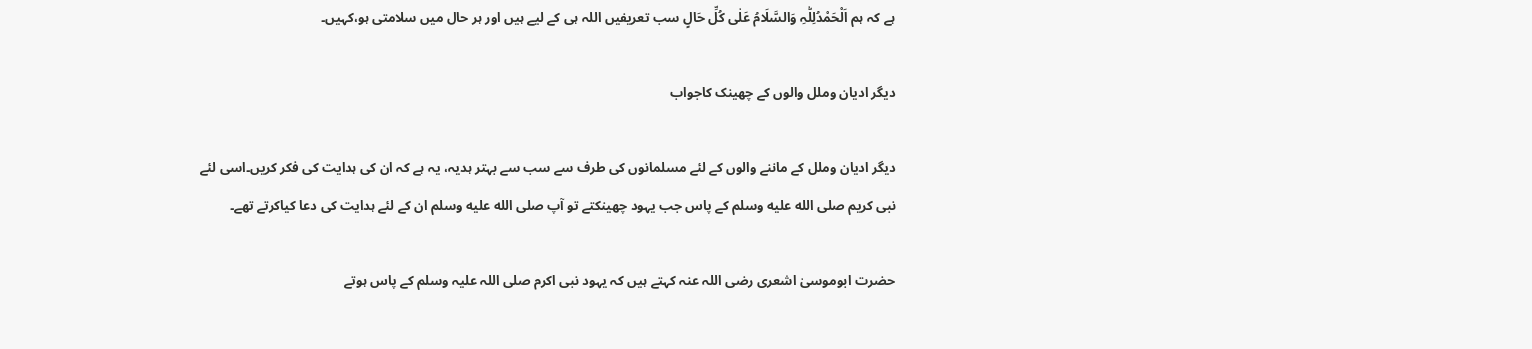ہے کہ ہم اَلْحَمْدُلِلّٰہِ وَالسَّلَامُ عَلٰی کُلِّ حَالٍ سب تعریفیں اللہ ہی کے لیے ہیں اور ہر حال میں سلامتی ہو،کہیں۔

دیگر ادیان وملل والوں کے چھینک کاجواب

دیگر ادیان وملل کے ماننے والوں کے لئے مسلمانوں کی طرف سے سب سے بہتر ہدیہ، یہ ہے کہ ان کی ہدایت کی فکر کریں۔اسی لئے نبی کریم صلى الله عليه وسلم کے پاس جب یہود چھینکتے تو آپ صلى الله عليه وسلم ان کے لئے ہدایت کی دعا کیاکرتے تھے۔

حضرت ابوموسیٰ اشعری رضی اللہ عنہ کہتے ہیں کہ یہود نبی اکرم صلی اللہ علیہ وسلم کے پاس ہوتے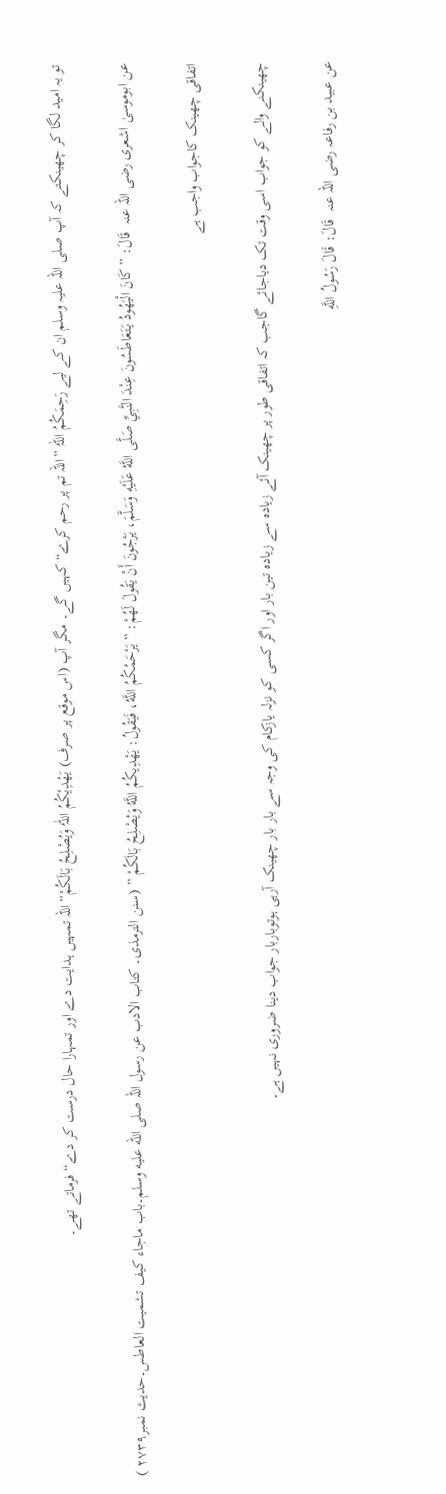تو یہ امید لگا کر چھینکتے کہ آپ صلی اللہ علیہ وسلم ان کے لیے رَحِمَکُمُ اللّٰہُ ”اللہ تم پر رحم کرے“ کہیں گے۔ مگر آپ (اس موقع پر صرف) یَھْدِیْکُمُ اللّٰہُ وَیُصْلِحُ بَالَکُمْ”اللہ تمہیں ہدایت دے اور تمہارا حال درست کر دے“ فرماتے تھے۔

عن ابوموسیٰ اشعری رضی اللہ عنہ  قَالَ: ” كَانَ الْيَهُودُ يَتَعَاطَسُونَ عِنْدَ النَّبِيِّ صَلَّى اللَّهُ عَلَيْهِ وَسَلَّمَ، يَرْجُونَ أَنْ يَقُولَ لَهُمْ: ” يَرْحَمُكُمُ اللَّهُ، فَيَقُولُ: يَهْدِيكُمُ اللَّهُ وَيُصْلِحُ بَالَكُمْ ” (سنن الترمذی۔ کتاب الادب عن رسول اللہ صلى الله عليه وسلم۔باب ماجاء کیف تشمیت العاطس۔حدیث نمبر٢٧٣٩ )

اتفاقی چھینک کاجواب واجب ہے

چھینکنے والے کو جواب اسی وقت تک دیاجائے گاجب کہ اتفاقی طور پر چھینک آئے زیادہ سے زیادہ تین بار اور اگر کسی کو نزلہ یازکام کی وجہ سے بار بار چھینک آرہی ہوتوباربار جواب دینا ضروری نہیں ہے۔

عن عبید بن رفاعہ رضی اللہ عنہ  قَالَ: قَالَ رَسُولُ اللَّهِ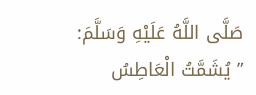صَلَّى اللَّهُ عَلَيْهِ وَسَلَّمَ: ” يُشَمَّتُ الْعَاطِسُ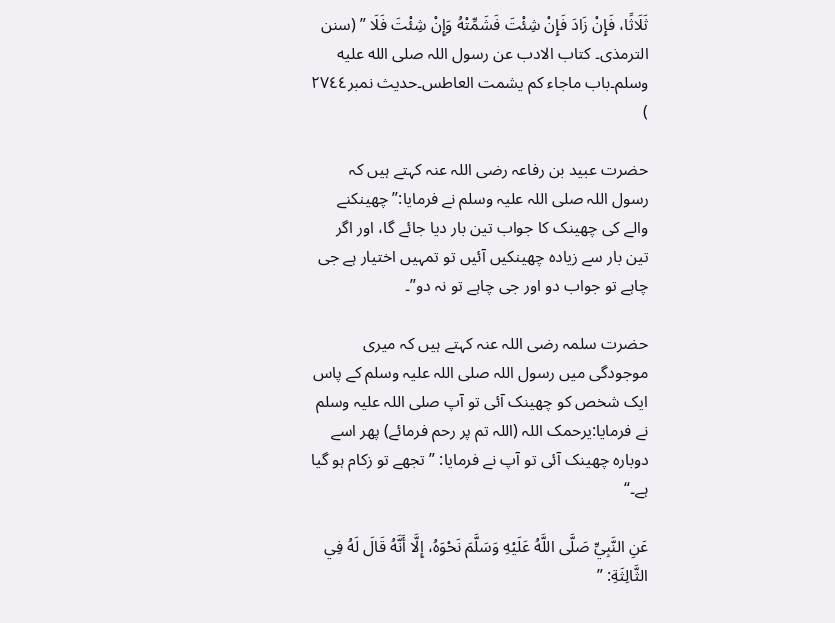ثَلَاثًا، فَإِنْ زَادَ فَإِنْ شِئْتَ فَشَمِّتْهُ وَإِنْ شِئْتَ فَلَا ” (سنن الترمذی۔ کتاب الادب عن رسول اللہ صلى الله عليه وسلم۔باب ماجاء کم یشمت العاطس۔حدیث نمبر٢٧٤٤ )

حضرت عبید بن رفاعہ رضی اللہ عنہ کہتے ہیں کہ رسول اللہ صلی اللہ علیہ وسلم نے فرمایا:”چھینکنے والے کی چھینک کا جواب تین بار دیا جائے گا، اور اگر تین بار سے زیادہ چھینکیں آئیں تو تمہیں اختیار ہے جی چاہے تو جواب دو اور جی چاہے تو نہ دو”۔

حضرت سلمہ رضی اللہ عنہ کہتے ہیں کہ میری موجودگی میں رسول اللہ صلی اللہ علیہ وسلم کے پاس ایک شخص کو چھینک آئی تو آپ صلی اللہ علیہ وسلم نے فرمایا:یرحمک اللہ (اللہ تم پر رحم فرمائے) پھر اسے دوبارہ چھینک آئی تو آپ نے فرمایا: ”تجھے تو زکام ہو گیا ہے۔“

عَنِ النَّبِيِّ صَلَّى اللَّهُ عَلَيْهِ وَسَلَّمَ نَحْوَهُ، إِلَّا أَنَّهُ قَالَ لَهُ فِي الثَّالِثَةِ: ”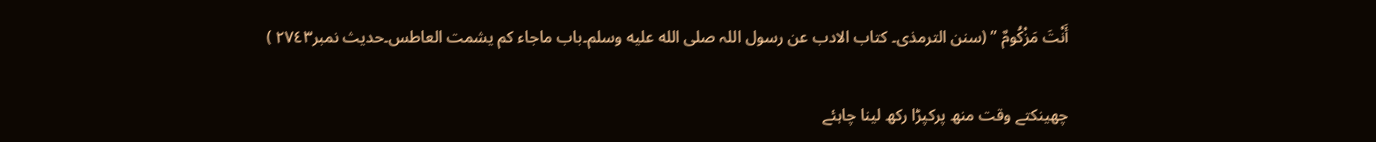أَنْتَ مَزْكُومٌ ” (سنن الترمذی۔ کتاب الادب عن رسول اللہ صلى الله عليه وسلم۔باب ماجاء کم یشمت العاطس۔حدیث نمبر٢٧٤٣ )

چھینکتے وقت منھ پرکپڑا رکھ لینا چاہئے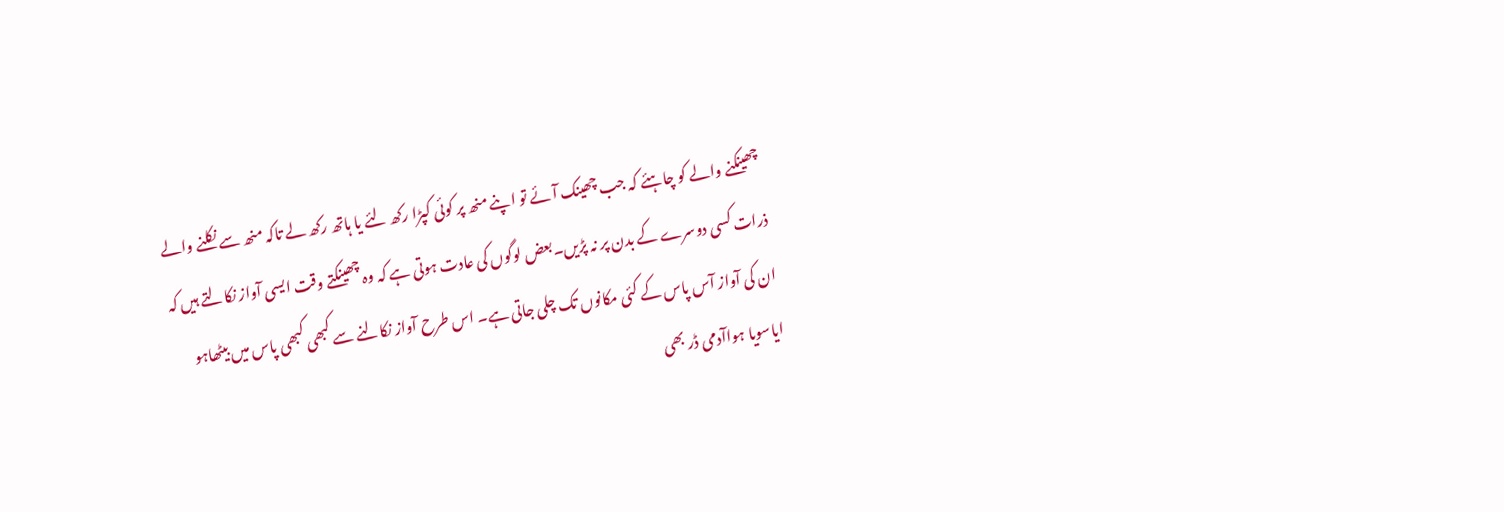چھینکنے والے کو چاہئے کہ جب چھینک آئے تو اپنے منھ پر کوئی کپڑا رکھ لئے یا ہاتھ رکھ لے تاکہ منھ سے نکلنے والے ذرات کسی دوسرے کے بدن پر نہ پڑیں۔بعض لوگوں کی عادت ہوتی ہے کہ وہ چھینکتے وقت ایسی آواز نکالتے ہیں کہ ان کی آواز آس پاس کے کئی مکانوں تک چلی جاتی ہے۔ اس طرح آواز نکالنے سے کبھی کبھی پاس میں بیٹھاہو ایاسویا ہواآدمی ڈر بھی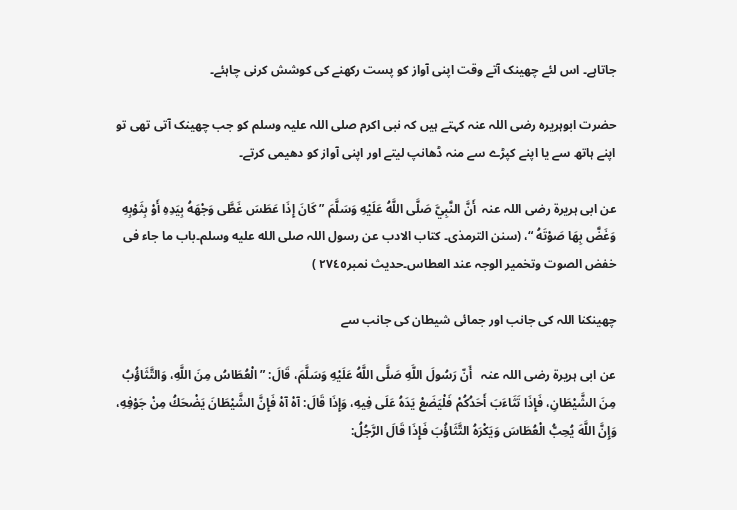جاتاہے۔ اس لئے چھینک آتے وقت اپنی آواز کو پست رکھنے کی کوشش کرنی چاہئے۔

حضرت ابوہریرہ رضی اللہ عنہ کہتے ہیں کہ نبی اکرم صلی اللہ علیہ وسلم کو جب چھینک آتی تھی تو اپنے ہاتھ سے یا اپنے کپڑے سے منہ ڈھانپ لیتے اور اپنی آواز کو دھیمی کرتے۔

عن ابی ہریرۃ رضی اللہ عنہ  أَنَّ النَّبِيَّ صَلَّى اللَّهُ عَلَيْهِ وَسَلَّمَ ” كَانَ إِذَا عَطَسَ غَطَّى وَجْهَهُ بِيَدِهِ أَوْ بِثَوْبِهِ وَغَضَّ بِهَا صَوْتَهُ “، (سنن الترمذی۔ کتاب الادب عن رسول اللہ صلى الله عليه وسلم۔باب ما جاء فی خفض الصوت وتخمیر الوجہ عند العطاس۔حدیث نمبر٢٧٤٥ )

چھینکنا اللہ کی جانب اور جمائی شیطان کی جانب سے

عن ابی ہریرۃ رضی اللہ عنہ   أَنّ رَسُولَ اللَّهِ صَلَّى اللَّهُ عَلَيْهِ وَسَلَّمَ، قَالَ: ” الْعُطَاسُ مِنَ اللَّهِ، وَالتَّثَاؤُبُ مِنَ الشَّيْطَانِ، فَإِذَا تَثَاءَبَ أَحَدُكُمْ فَلْيَضَعْ يَدَهُ عَلَى فِيهِ، وَإِذَا قَالَ: آهْ آهْ فَإِنَّ الشَّيْطَانَ يَضْحَكُ مِنْ جَوْفِهِ، وَإِنَّ اللَّهَ يُحِبُّ الْعُطَاسَ وَيَكْرَهُ التَّثَاؤُبَ فَإِذَا قَالَ الرَّجُلُ: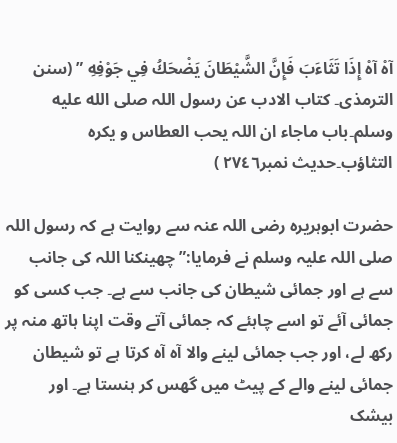آهْ آهْ إِذَا تَثَاءَبَ فَإِنَّ الشَّيْطَانَ يَضْحَكُ فِي جَوْفِهِ ” (سنن الترمذی۔ کتاب الادب عن رسول اللہ صلى الله عليه وسلم۔باب ماجاء ان اللہ یحب العطاس و یکرہ التثاؤب۔حدیث نمبر٢٧٤٦ )

حضرت ابوہریرہ رضی اللہ عنہ سے روایت ہے کہ رسول اللہ صلی اللہ علیہ وسلم نے فرمایا:”چھینکنا اللہ کی جانب سے ہے اور جمائی شیطان کی جانب سے ہے۔ جب کسی کو جمائی آئے تو اسے چاہئے کہ جمائی آتے وقت اپنا ہاتھ منہ پر رکھ لے، اور جب جمائی لینے والا آہ آہ کرتا ہے تو شیطان جمائی لینے والے کے پیٹ میں گھس کر ہنستا ہے۔ اور بیشک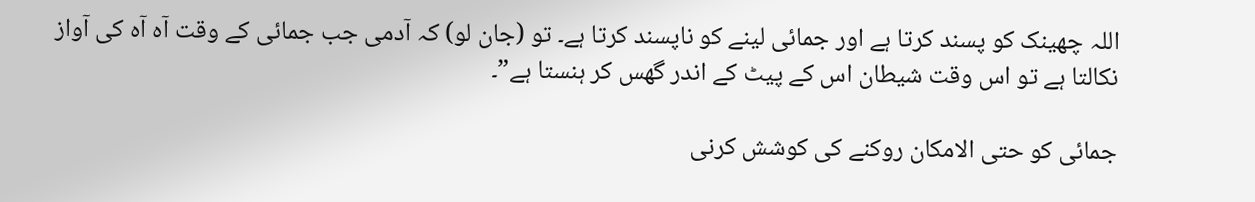اللہ چھینک کو پسند کرتا ہے اور جمائی لینے کو ناپسند کرتا ہے۔ تو (جان لو) کہ آدمی جب جمائی کے وقت آہ آہ کی آواز نکالتا ہے تو اس وقت شیطان اس کے پیٹ کے اندر گھس کر ہنستا ہے”۔

جمائی کو حتی الامکان روکنے کی کوشش کرنی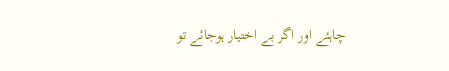چاہئے اور اگر بے اختیار ہوجائے تو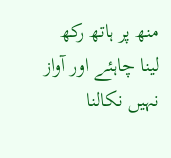منھ پر ہاتھ رکھ لینا چاہئے اور آواز نہیں نکالنا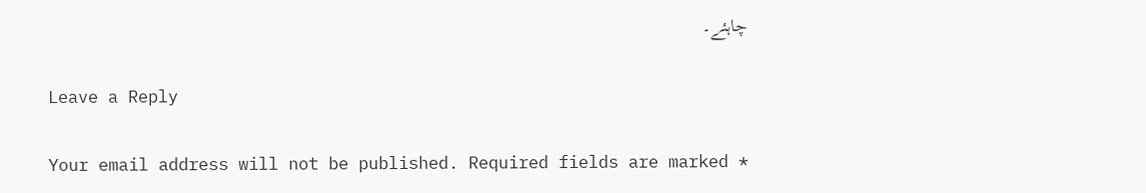چاہئے۔

Leave a Reply

Your email address will not be published. Required fields are marked *